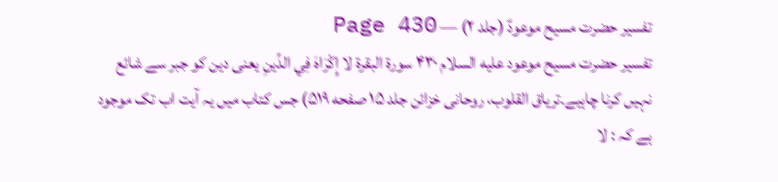تفسیر حضرت مسیح موعودؑ (جلد ۲) — Page 430
تفسیر حضرت مسیح موعود علیه السلام ۴۳۰ سورة البقرة لا إِكْرَاهَ فِي الدِّينِ یعنی دین کو جبر سے شائع نہیں کرنا چاہیے۔تریاق القلوب، روحانی خزائن جلد ۱۵ صفحه ۵۱۹) جس کتاب میں یہ آیت اب تک موجود ہے کہ : لا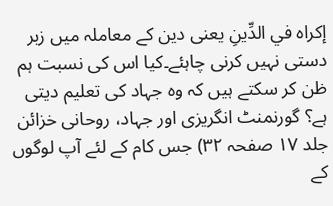إكراه في الدِّينِ یعنی دین کے معاملہ میں زبر دستی نہیں کرنی چاہئے۔کیا اس کی نسبت ہم ظن کر سکتے ہیں کہ وہ جہاد کی تعلیم دیتی ہے؟ گورنمنٹ انگریزی اور جہاد، روحانی خزائن جلد ۱۷ صفحہ ۳۲) جس کام کے لئے آپ لوگوں کے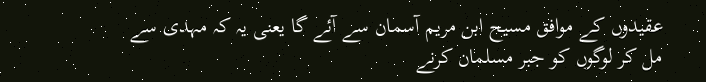عقیدوں کے موافق مسیح ابن مریم آسمان سے آئے گا یعنی یہ کہ مہدی سے مل کر لوگوں کو جبر مسلمان کرنے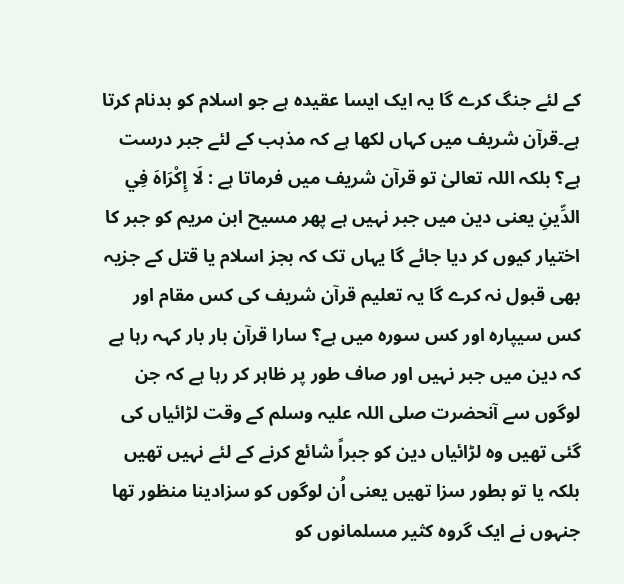کے لئے جنگ کرے گا یہ ایک ایسا عقیدہ ہے جو اسلام کو بدنام کرتا ہے۔قرآن شریف میں کہاں لکھا ہے کہ مذہب کے لئے جبر درست ہے؟ بلکہ اللہ تعالیٰ تو قرآن شریف میں فرماتا ہے : لَا إِكْرَاهَ فِي الدِّينِ یعنی دین میں جبر نہیں ہے پھر مسیح ابن مریم کو جبر کا اختیار کیوں کر دیا جائے گا یہاں تک کہ بجز اسلام یا قتل کے جزیہ بھی قبول نہ کرے گا یہ تعلیم قرآن شریف کی کس مقام اور کس سیپارہ اور کس سورہ میں ہے؟ سارا قرآن بار بار کہہ رہا ہے کہ دین میں جبر نہیں اور صاف طور پر ظاہر کر رہا ہے کہ جن لوگوں سے آنحضرت صلی اللہ علیہ وسلم کے وقت لڑائیاں کی گئی تھیں وہ لڑائیاں دین کو جبراً شائع کرنے کے لئے نہیں تھیں بلکہ یا تو بطور سزا تھیں یعنی اُن لوگوں کو سزادینا منظور تھا جنہوں نے ایک گروہ کثیر مسلمانوں کو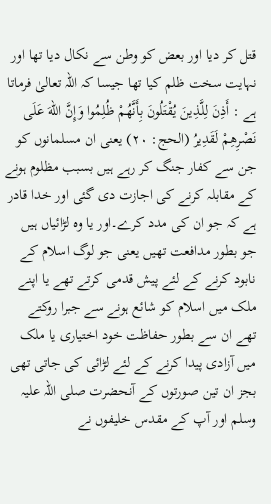قتل کر دیا اور بعض کو وطن سے نکال دیا تھا اور نہایت سخت ظلم کیا تھا جیسا کہ اللہ تعالیٰ فرماتا ہے : أَذِنَ لِلَّذِينَ يُقْتَلُونَ بِأَنَّهُمْ ظُلِمُوا وَإِنَّ اللهَ عَلَى نَصْرِهِمْ لَقَدِيرُ (الحج: ٢٠) یعنی ان مسلمانوں کو جن سے کفار جنگ کر رہے ہیں بسبب مظلوم ہونے کے مقابلہ کرنے کی اجازت دی گئی اور خدا قادر ہے کہ جو ان کی مدد کرے۔اور یا وہ لڑائیاں ہیں جو بطور مدافعت تھیں یعنی جو لوگ اسلام کے نابود کرنے کے لئے پیش قدمی کرتے تھے یا اپنے ملک میں اسلام کو شائع ہونے سے جبرا روکتے تھے ان سے بطور حفاظت خود اختیاری یا ملک میں آزادی پیدا کرنے کے لئے لڑائی کی جاتی تھی بجز ان تین صورتوں کے آنحضرت صلی اللہ علیہ وسلم اور آپ کے مقدس خلیفوں نے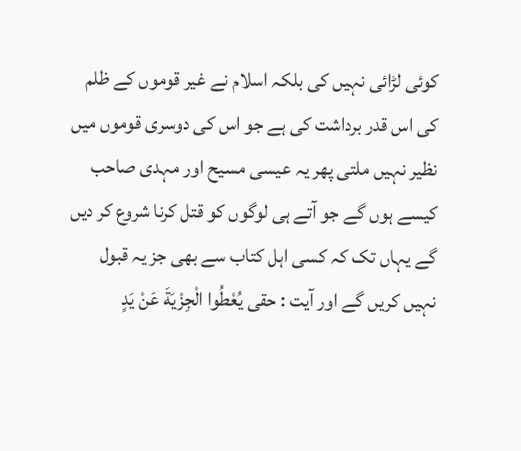کوئی لڑائی نہیں کی بلکہ اسلام نے غیر قوموں کے ظلم کی اس قدر برداشت کی ہے جو اس کی دوسری قوموں میں نظیر نہیں ملتی پھر یہ عیسی مسیح اور مہدی صاحب کیسے ہوں گے جو آتے ہی لوگوں کو قتل کرنا شروع کر دیں گے یہاں تک کہ کسی اہل کتاب سے بھی جز یہ قبول نہیں کریں گے اور آیت : حقی يُعْطُوا الْجِزْيَةَ عَنْ يَدٍ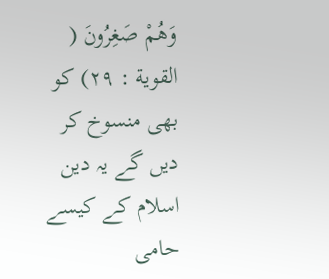وَهُمْ صَغِرُونَ ( القوية : ٢٩) کو بھی منسوخ کر دیں گے یہ دین اسلام کے کیسے حامی